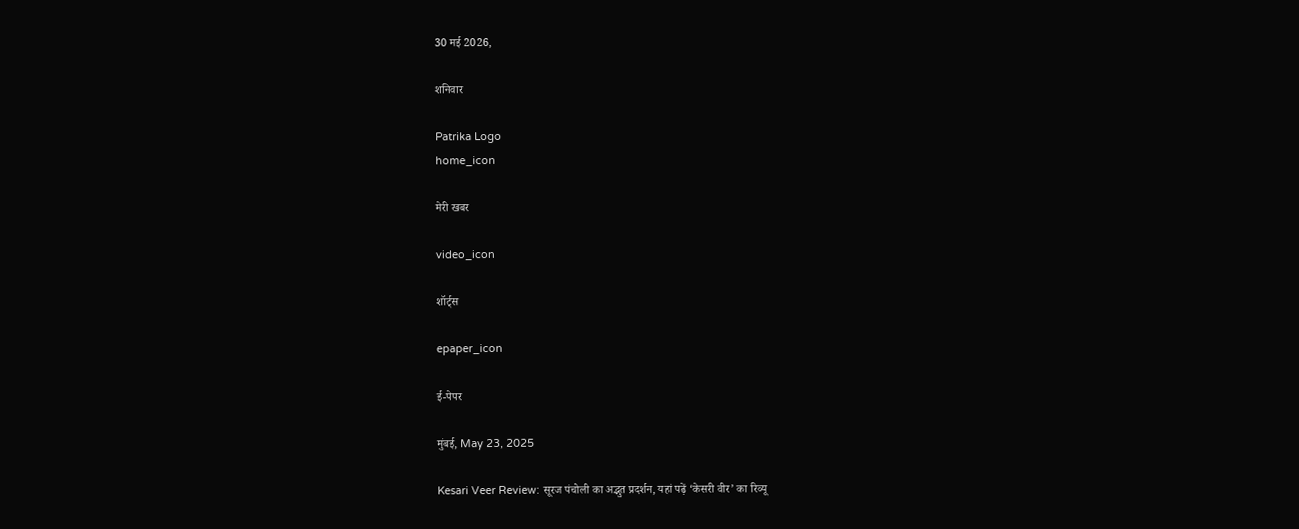30 मई 2026,

शनिवार

Patrika Logo
home_icon

मेरी खबर

video_icon

शॉर्ट्स

epaper_icon

ई-पेपर

मुंबई, May 23, 2025

Kesari Veer Review: सूरज पंचोली का अद्भुत प्रदर्शन, यहां पढ़ें ‘केसरी वीर’ का रिव्यू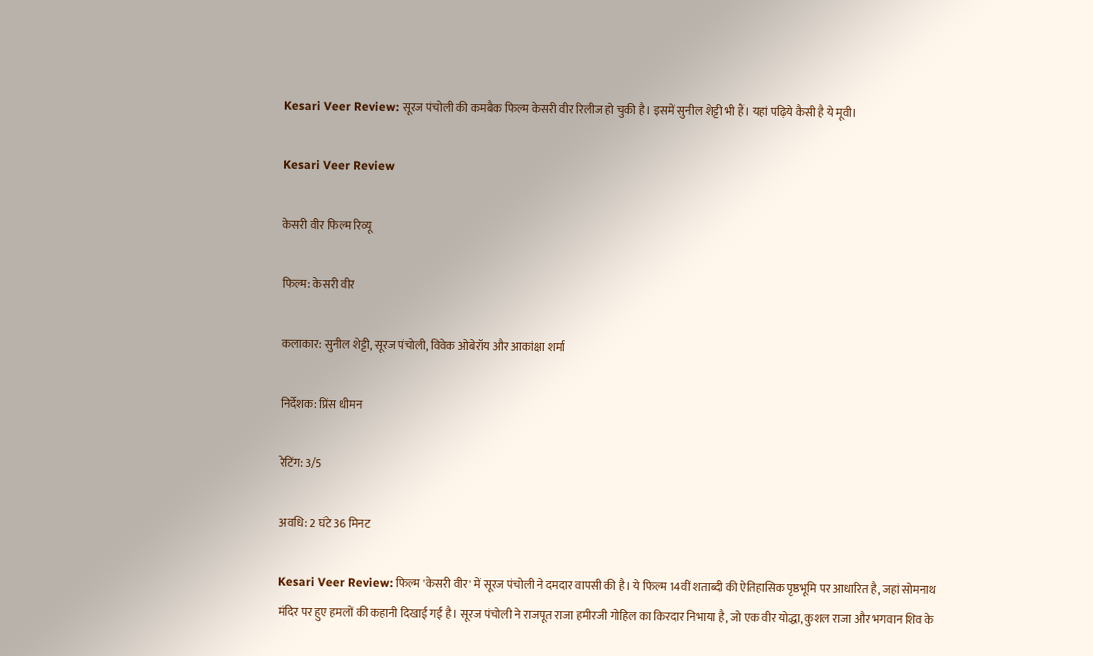Kesari Veer Review: सूरज पंचोली की कमबैक फिल्म केसरी वीर रिलीज हो चुकी है। इसमें सुनील शेट्टी भी हैं। यहां पढ़िये कैसी है ये मूवी।

Kesari Veer Review

केसरी वीर फिल्म रिव्यू

फिल्म: केसरी वीर

कलाकार: सुनील शेट्टी, सूरज पंचोली, विवेक ओबेरॉय और आकांक्षा शर्मा

निर्देशक: प्रिंस धीमन

रेटिंग: 3/5

अवधि: 2 घंटे 36 मिनट

Kesari Veer Review: फिल्म 'केसरी वीर' में सूरज पंचोली ने दमदार वापसी की है। ये फिल्म 14वीं शताब्दी की ऐतिहासिक पृष्ठभूमि पर आधारित है, जहां सोमनाथ मंदिर पर हुए हमलों की कहानी दिखाई गई है। सूरज पंचोली ने राजपूत राजा हमीरजी गोहिल का किरदार निभाया है, जो एक वीर योद्धा, कुशल राजा और भगवान शिव के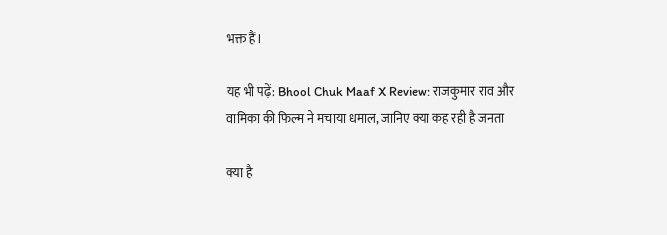भक्त हैं।

यह भी पढ़ें: Bhool Chuk Maaf X Review: राजकुमार राव और वामिका की फिल्म ने मचाया धमाल, जानिए क्या कह रही है जनता

क्या है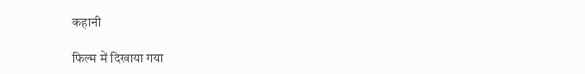कहानी

फिल्म में दिखाया गया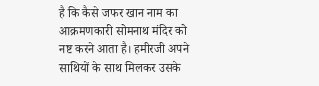है कि कैसे जफर खान नाम का आक्रमणकारी सोमनाथ मंदिर को नष्ट करने आता है। हमीरजी अपने साथियों के साथ मिलकर उसके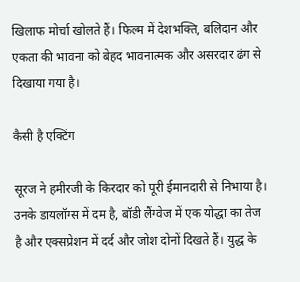खिलाफ मोर्चा खोलते हैं। फिल्म में देशभक्ति, बलिदान और एकता की भावना को बेहद भावनात्मक और असरदार ढंग से दिखाया गया है।

कैसी है एक्टिंग

सूरज ने हमीरजी के किरदार को पूरी ईमानदारी से निभाया है। उनके डायलॉग्स में दम है, बॉडी लैंग्वेज में एक योद्धा का तेज है और एक्सप्रेशन में दर्द और जोश दोनों दिखते हैं। युद्ध के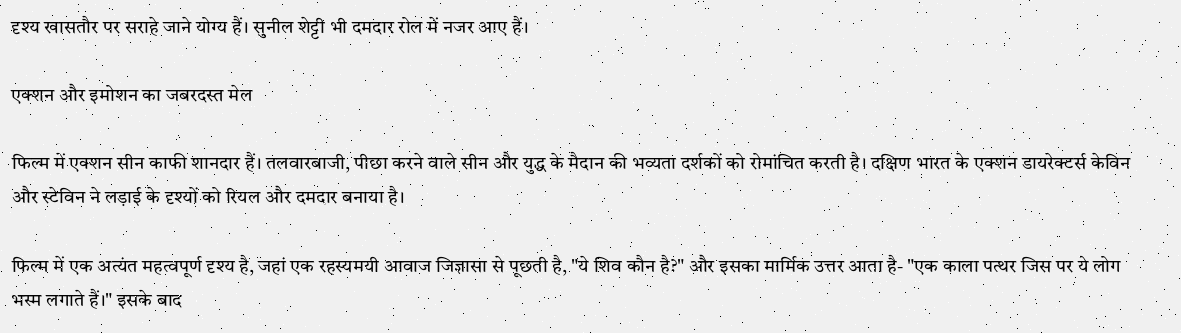दृश्य खासतौर पर सराहे जाने योग्य हैं। सुनील शेट्टी भी दमदार रोल में नजर आए हैं।

एक्शन और इमोशन का जबरदस्त मेल

फिल्म में एक्शन सीन काफी शानदार हैं। तलवारबाजी, पीछा करने वाले सीन और युद्ध के मैदान की भव्यता दर्शकों को रोमांचित करती है। दक्षिण भारत के एक्शन डायरेक्टर्स केविन और स्टेविन ने लड़ाई के दृश्यों को रियल और दमदार बनाया है।

फिल्म में एक अत्यंत महत्वपूर्ण दृश्य है, जहां एक रहस्यमयी आवाज जिज्ञासा से पूछती है, "ये शिव कौन है?" और इसका मार्मिक उत्तर आता है- "एक काला पत्थर जिस पर ये लोग भस्म लगाते हैं।" इसके बाद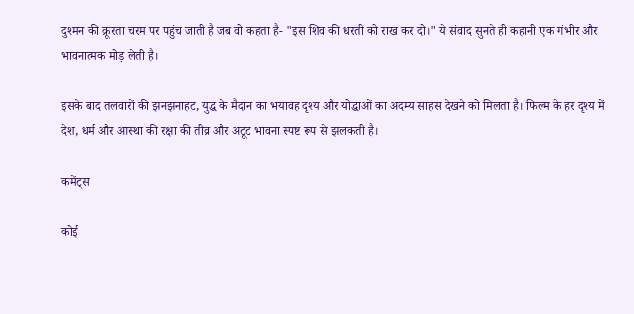दुश्मन की क्रूरता चरम पर पहुंच जाती है जब वो कहता है- "इस शिव की धरती को राख कर दो।" ये संवाद सुनते ही कहानी एक गंभीर और भावनात्मक मोड़ लेती है।

इसके बाद तलवारों की झनझनाहट, युद्ध के मैदान का भयावह दृश्य और योद्धाओं का अदम्य साहस देखने को मिलता है। फिल्म के हर दृश्य में देश, धर्म और आस्था की रक्षा की तीव्र और अटूट भावना स्पष्ट रूप से झलकती है।

कमेंट्स

कोई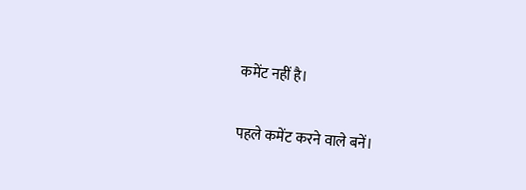कमेंट नहीं है।

पहले कमेंट करने वाले बनें।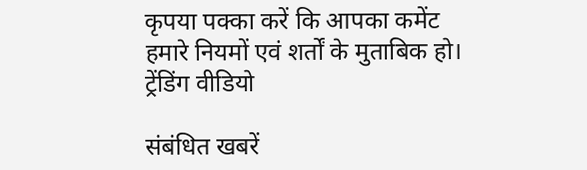कृपया पक्का करें कि आपका कमेंट हमारे नियमों एवं शर्तों के मुताबिक हो।
ट्रेंडिंग वीडियो

संबंधित खबरें